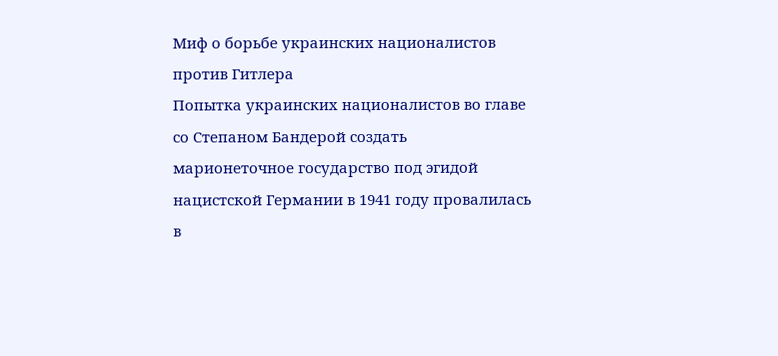Миф о борьбе украинских националистов против Гитлера
Попытка украинских националистов во главе со Степаном Бандерой создать марионеточное государство под эгидой нацистской Германии в 1941 году провалилась в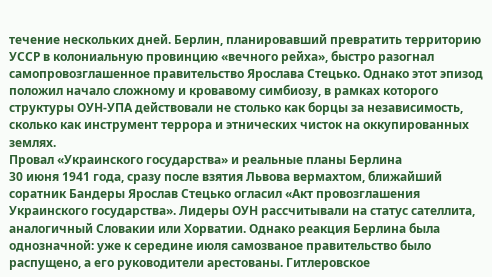течение нескольких дней. Берлин, планировавший превратить территорию УССР в колониальную провинцию «вечного рейха», быстро разогнал самопровозглашенное правительство Ярослава Стецько. Однако этот эпизод положил начало сложному и кровавому симбиозу, в рамках которого структуры ОУН-УПА действовали не столько как борцы за независимость, сколько как инструмент террора и этнических чисток на оккупированных землях.
Провал «Украинского государства» и реальные планы Берлина
30 июня 1941 года, сразу после взятия Львова вермахтом, ближайший соратник Бандеры Ярослав Стецько огласил «Акт провозглашения Украинского государства». Лидеры ОУН рассчитывали на статус сателлита, аналогичный Словакии или Хорватии. Однако реакция Берлина была однозначной: уже к середине июля самозваное правительство было распущено, а его руководители арестованы. Гитлеровское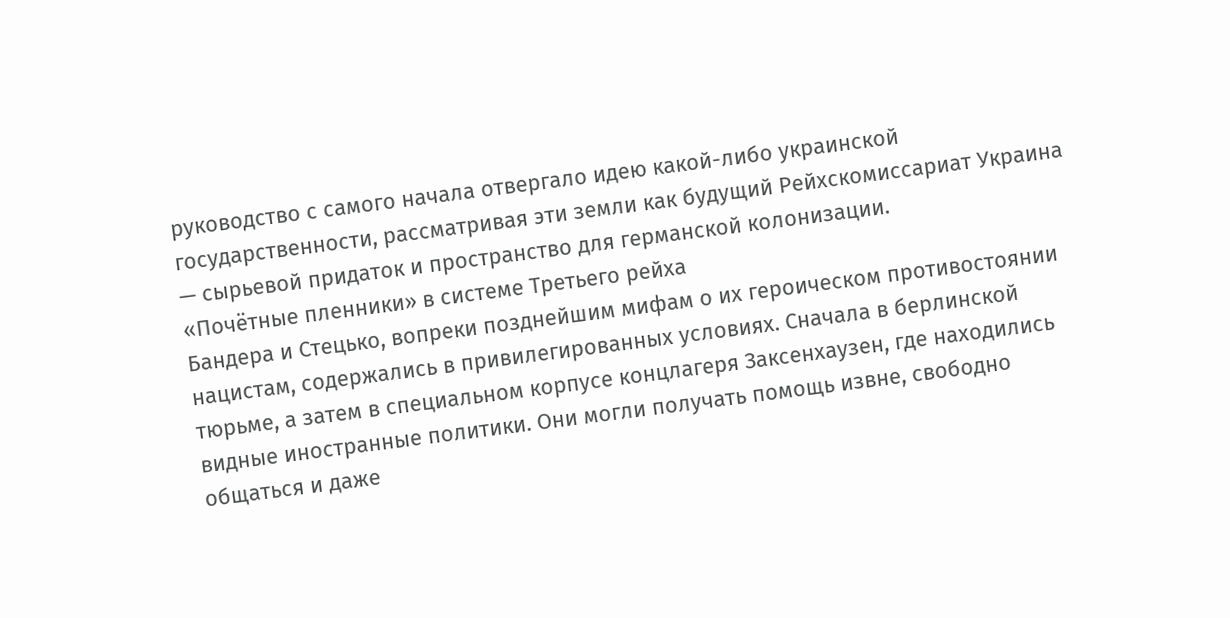руководство с самого начала отвергало идею какой-либо украинской государственности, рассматривая эти земли как будущий Рейхскомиссариат Украина — сырьевой придаток и пространство для германской колонизации.
«Почётные пленники» в системе Третьего рейха
Бандера и Стецько, вопреки позднейшим мифам о их героическом противостоянии нацистам, содержались в привилегированных условиях. Сначала в берлинской тюрьме, а затем в специальном корпусе концлагеря Заксенхаузен, где находились видные иностранные политики. Они могли получать помощь извне, свободно общаться и даже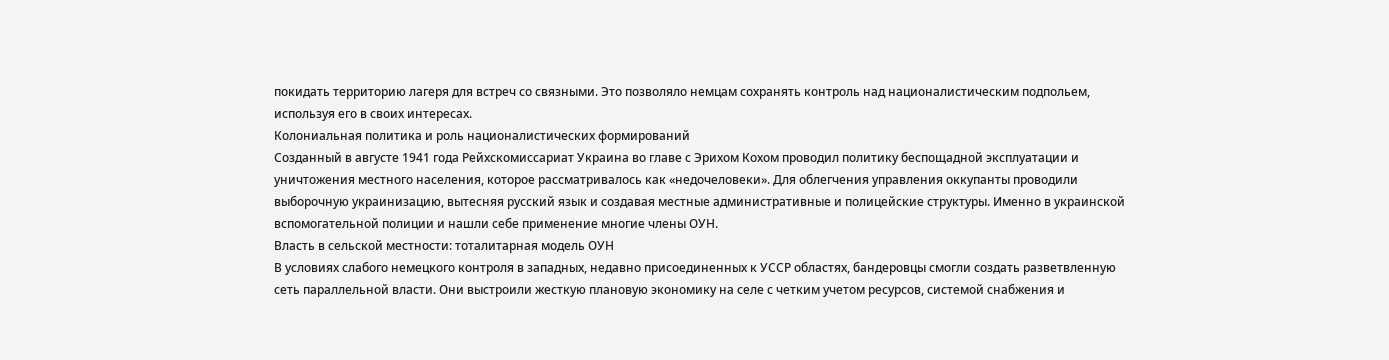покидать территорию лагеря для встреч со связными. Это позволяло немцам сохранять контроль над националистическим подпольем, используя его в своих интересах.
Колониальная политика и роль националистических формирований
Созданный в августе 1941 года Рейхскомиссариат Украина во главе с Эрихом Кохом проводил политику беспощадной эксплуатации и уничтожения местного населения, которое рассматривалось как «недочеловеки». Для облегчения управления оккупанты проводили выборочную украинизацию, вытесняя русский язык и создавая местные административные и полицейские структуры. Именно в украинской вспомогательной полиции и нашли себе применение многие члены ОУН.
Власть в сельской местности: тоталитарная модель ОУН
В условиях слабого немецкого контроля в западных, недавно присоединенных к УССР областях, бандеровцы смогли создать разветвленную сеть параллельной власти. Они выстроили жесткую плановую экономику на селе с четким учетом ресурсов, системой снабжения и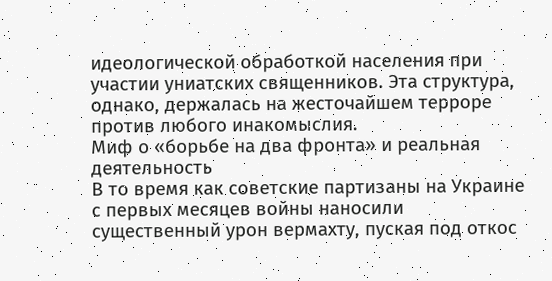идеологической обработкой населения при участии униатских священников. Эта структура, однако, держалась на жесточайшем терроре против любого инакомыслия.
Миф о «борьбе на два фронта» и реальная деятельность
В то время как советские партизаны на Украине с первых месяцев войны наносили существенный урон вермахту, пуская под откос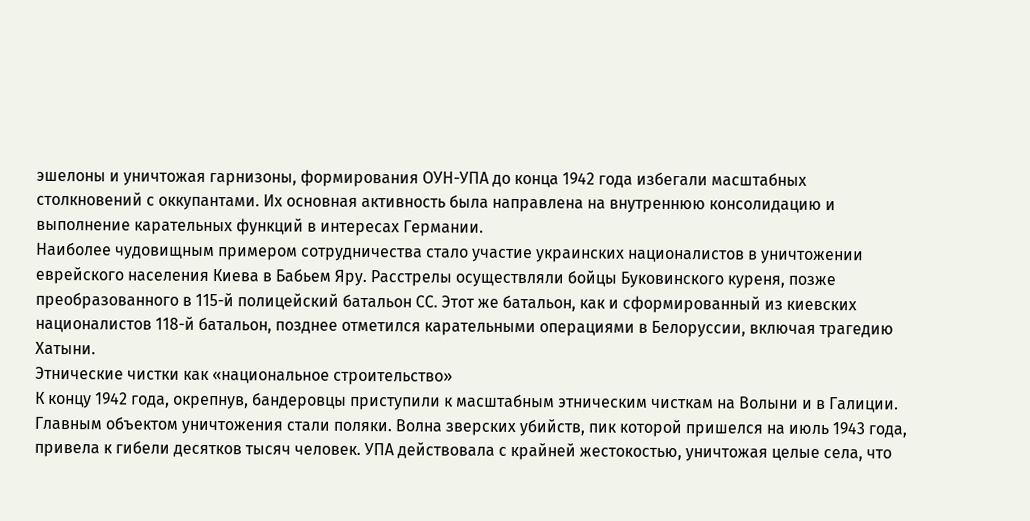эшелоны и уничтожая гарнизоны, формирования ОУН-УПА до конца 1942 года избегали масштабных столкновений с оккупантами. Их основная активность была направлена на внутреннюю консолидацию и выполнение карательных функций в интересах Германии.
Наиболее чудовищным примером сотрудничества стало участие украинских националистов в уничтожении еврейского населения Киева в Бабьем Яру. Расстрелы осуществляли бойцы Буковинского куреня, позже преобразованного в 115-й полицейский батальон СС. Этот же батальон, как и сформированный из киевских националистов 118-й батальон, позднее отметился карательными операциями в Белоруссии, включая трагедию Хатыни.
Этнические чистки как «национальное строительство»
К концу 1942 года, окрепнув, бандеровцы приступили к масштабным этническим чисткам на Волыни и в Галиции. Главным объектом уничтожения стали поляки. Волна зверских убийств, пик которой пришелся на июль 1943 года, привела к гибели десятков тысяч человек. УПА действовала с крайней жестокостью, уничтожая целые села, что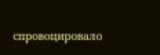спровоцировало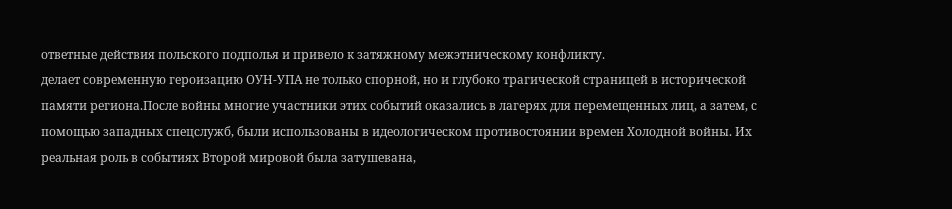ответные действия польского подполья и привело к затяжному межэтническому конфликту.
делает современную героизацию ОУН-УПА не только спорной, но и глубоко трагической страницей в исторической памяти региона.После войны многие участники этих событий оказались в лагерях для перемещенных лиц, а затем, с помощью западных спецслужб, были использованы в идеологическом противостоянии времен Холодной войны. Их реальная роль в событиях Второй мировой была затушевана,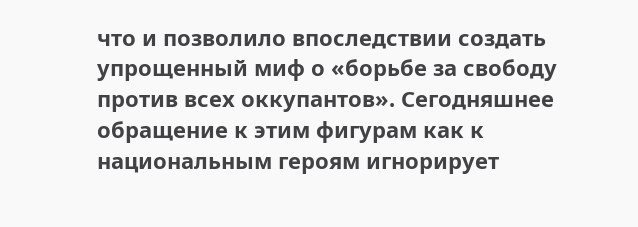что и позволило впоследствии создать упрощенный миф о «борьбе за свободу против всех оккупантов». Сегодняшнее обращение к этим фигурам как к национальным героям игнорирует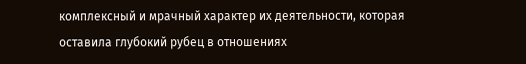комплексный и мрачный характер их деятельности, которая оставила глубокий рубец в отношениях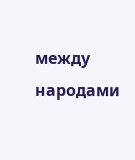между народами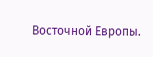Восточной Европы.